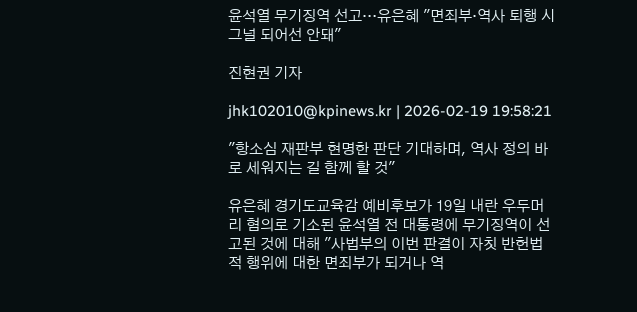윤석열 무기징역 선고…유은혜 "면죄부·역사 퇴행 시그널 되어선 안돼"

진현권 기자

jhk102010@kpinews.kr | 2026-02-19 19:58:21

"항소심 재판부 현명한 판단 기대하며, 역사 정의 바로 세워지는 길 함께 할 것"

유은혜 경기도교육감 예비후보가 19일 내란 우두머리 혐의로 기소된 윤석열 전 대통령에 무기징역이 선고된 것에 대해 "사법부의 이번 판결이 자칫 반헌법적 행위에 대한 면죄부가 되거나 역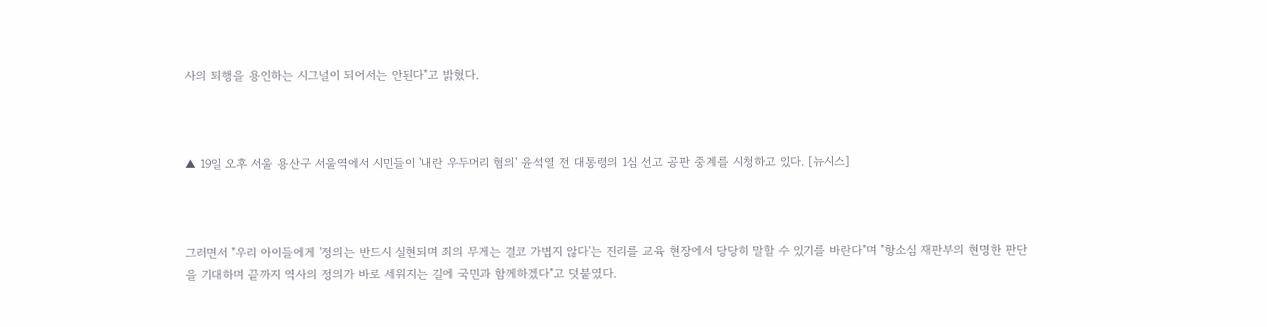사의 퇴행을 용인하는 시그널이 되어서는 안된다"고 밝혔다.



▲ 19일 오후 서울 용산구 서울역에서 시민들이 '내란 우두머리 혐의' 윤석열 전 대통령의 1심 선고 공판 중계를 시청하고 있다. [뉴시스]



그러면서 "우리 아이들에게 '정의는 반드시 실현되며 죄의 무게는 결코 가볍지 않다'는 진리를 교육 현장에서 당당히 말할 수 있기를 바란다"며 "항소심 재판부의 현명한 판단을 기대하며 끝까지 역사의 정의가 바로 세워지는 길에 국민과 함께하겠다"고 덧붙였다.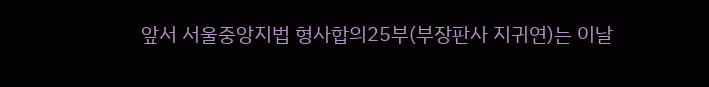앞서 서울중앙지법 형사합의25부(부장판사 지귀연)는 이날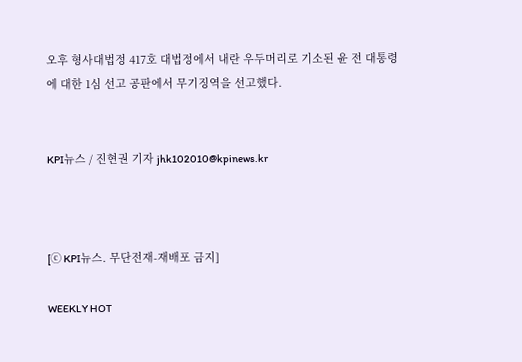오후 형사대법정 417호 대법정에서 내란 우두머리로 기소된 윤 전 대통령에 대한 1심 선고 공판에서 무기징역을 선고했다.


KPI뉴스 / 진현권 기자 jhk102010@kpinews.kr



[ⓒ KPI뉴스. 무단전재-재배포 금지]

WEEKLY HOT